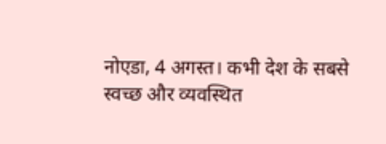नोएडा, 4 अगस्त। कभी देश के सबसे स्वच्छ और व्यवस्थित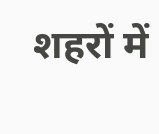शहरों में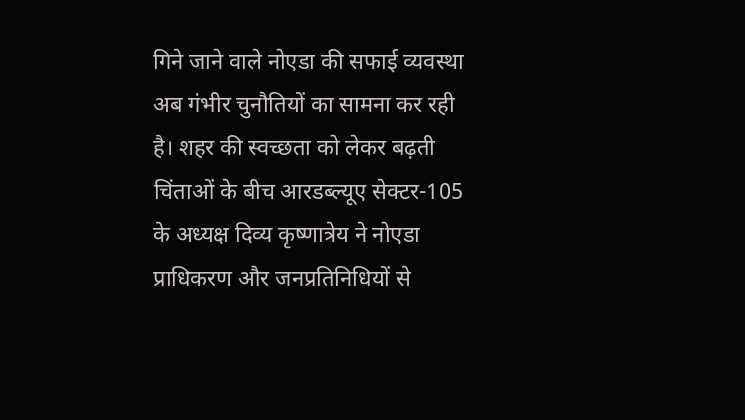गिने जाने वाले नोएडा की सफाई व्यवस्था अब गंभीर चुनौतियों का सामना कर रही है। शहर की स्वच्छता को लेकर बढ़ती चिंताओं के बीच आरडब्ल्यूए सेक्टर-105 के अध्यक्ष दिव्य कृष्णात्रेय ने नोएडा प्राधिकरण और जनप्रतिनिधियों से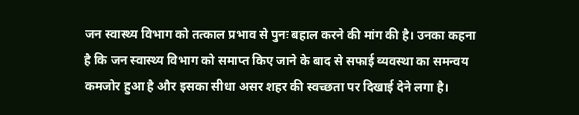जन स्वास्थ्य विभाग को तत्काल प्रभाव से पुनः बहाल करने की मांग की है। उनका कहना है कि जन स्वास्थ्य विभाग को समाप्त किए जाने के बाद से सफाई व्यवस्था का समन्वय कमजोर हुआ है और इसका सीधा असर शहर की स्वच्छता पर दिखाई देने लगा है।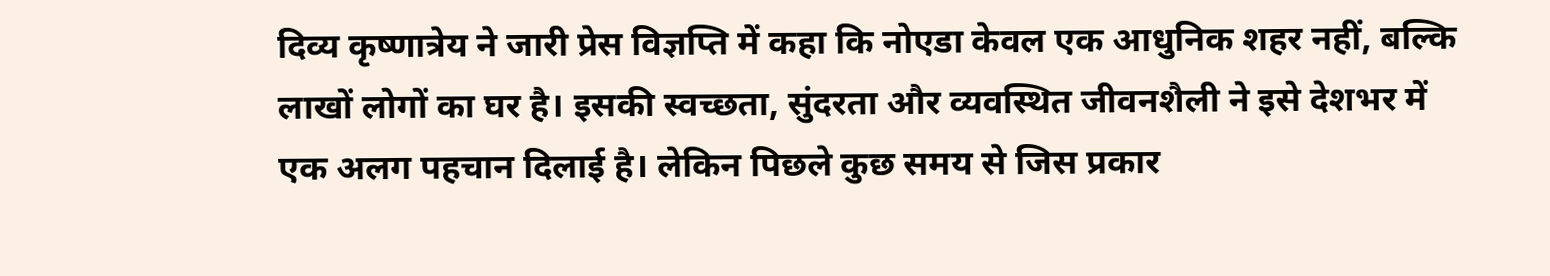दिव्य कृष्णात्रेय ने जारी प्रेस विज्ञप्ति में कहा कि नोएडा केवल एक आधुनिक शहर नहीं, बल्कि लाखों लोगों का घर है। इसकी स्वच्छता, सुंदरता और व्यवस्थित जीवनशैली ने इसे देशभर में एक अलग पहचान दिलाई है। लेकिन पिछले कुछ समय से जिस प्रकार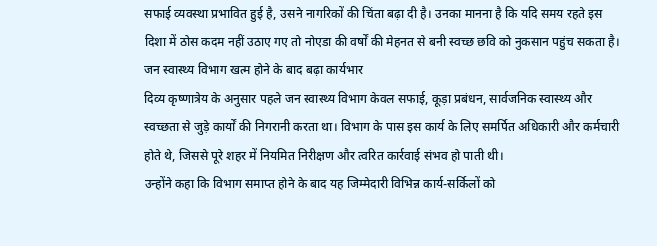सफाई व्यवस्था प्रभावित हुई है, उसने नागरिकों की चिंता बढ़ा दी है। उनका मानना है कि यदि समय रहते इस दिशा में ठोस कदम नहीं उठाए गए तो नोएडा की वर्षों की मेहनत से बनी स्वच्छ छवि को नुकसान पहुंच सकता है।
जन स्वास्थ्य विभाग खत्म होने के बाद बढ़ा कार्यभार
दिव्य कृष्णात्रेय के अनुसार पहले जन स्वास्थ्य विभाग केवल सफाई, कूड़ा प्रबंधन, सार्वजनिक स्वास्थ्य और स्वच्छता से जुड़े कार्यों की निगरानी करता था। विभाग के पास इस कार्य के लिए समर्पित अधिकारी और कर्मचारी होते थे, जिससे पूरे शहर में नियमित निरीक्षण और त्वरित कार्रवाई संभव हो पाती थी।
उन्होंने कहा कि विभाग समाप्त होने के बाद यह जिम्मेदारी विभिन्न कार्य-सर्किलों को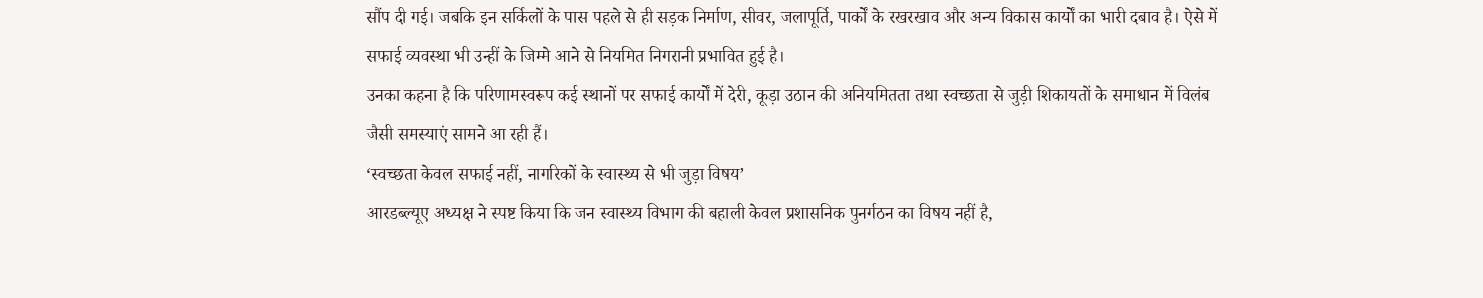सौंप दी गई। जबकि इन सर्किलों के पास पहले से ही सड़क निर्माण, सीवर, जलापूर्ति, पार्कों के रखरखाव और अन्य विकास कार्यों का भारी दबाव है। ऐसे में सफाई व्यवस्था भी उन्हीं के जिम्मे आने से नियमित निगरानी प्रभावित हुई है।
उनका कहना है कि परिणामस्वरूप कई स्थानों पर सफाई कार्यों में देरी, कूड़ा उठान की अनियमितता तथा स्वच्छता से जुड़ी शिकायतों के समाधान में विलंब जैसी समस्याएं सामने आ रही हैं।
‘स्वच्छता केवल सफाई नहीं, नागरिकों के स्वास्थ्य से भी जुड़ा विषय’
आरडब्ल्यूए अध्यक्ष ने स्पष्ट किया कि जन स्वास्थ्य विभाग की बहाली केवल प्रशासनिक पुनर्गठन का विषय नहीं है,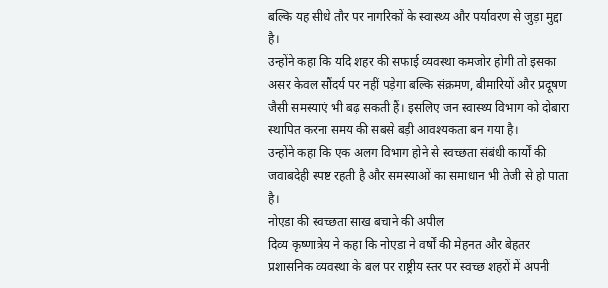बल्कि यह सीधे तौर पर नागरिकों के स्वास्थ्य और पर्यावरण से जुड़ा मुद्दा है।
उन्होंने कहा कि यदि शहर की सफाई व्यवस्था कमजोर होगी तो इसका असर केवल सौंदर्य पर नहीं पड़ेगा बल्कि संक्रमण, बीमारियों और प्रदूषण जैसी समस्याएं भी बढ़ सकती हैं। इसलिए जन स्वास्थ्य विभाग को दोबारा स्थापित करना समय की सबसे बड़ी आवश्यकता बन गया है।
उन्होंने कहा कि एक अलग विभाग होने से स्वच्छता संबंधी कार्यों की जवाबदेही स्पष्ट रहती है और समस्याओं का समाधान भी तेजी से हो पाता है।
नोएडा की स्वच्छता साख बचाने की अपील
दिव्य कृष्णात्रेय ने कहा कि नोएडा ने वर्षों की मेहनत और बेहतर प्रशासनिक व्यवस्था के बल पर राष्ट्रीय स्तर पर स्वच्छ शहरों में अपनी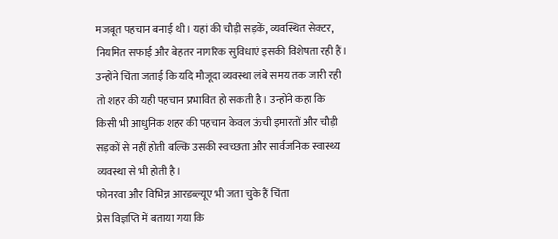मजबूत पहचान बनाई थी। यहां की चौड़ी सड़कें, व्यवस्थित सेक्टर, नियमित सफाई और बेहतर नागरिक सुविधाएं इसकी विशेषता रही हैं।
उन्होंने चिंता जताई कि यदि मौजूदा व्यवस्था लंबे समय तक जारी रही तो शहर की यही पहचान प्रभावित हो सकती है। उन्होंने कहा कि किसी भी आधुनिक शहर की पहचान केवल ऊंची इमारतों और चौड़ी सड़कों से नहीं होती बल्कि उसकी स्वच्छता और सार्वजनिक स्वास्थ्य व्यवस्था से भी होती है।
फोनरवा और विभिन्न आरडब्ल्यूए भी जता चुके हैं चिंता
प्रेस विज्ञप्ति में बताया गया कि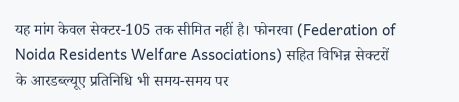यह मांग केवल सेक्टर-105 तक सीमित नहीं है। फोनरवा (Federation of Noida Residents Welfare Associations) सहित विभिन्न सेक्टरों के आरडब्ल्यूए प्रतिनिधि भी समय-समय पर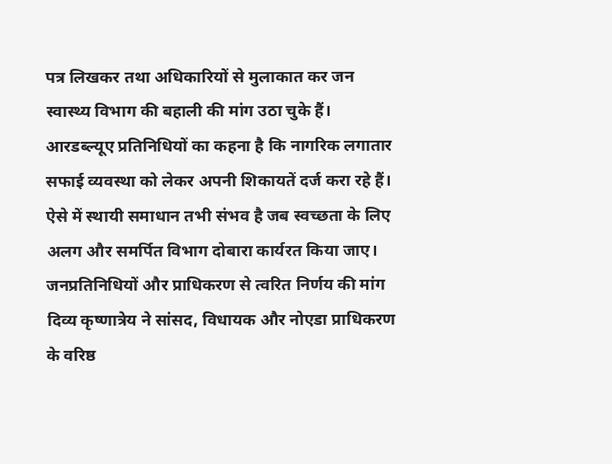पत्र लिखकर तथा अधिकारियों से मुलाकात कर जन स्वास्थ्य विभाग की बहाली की मांग उठा चुके हैं।
आरडब्ल्यूए प्रतिनिधियों का कहना है कि नागरिक लगातार सफाई व्यवस्था को लेकर अपनी शिकायतें दर्ज करा रहे हैं। ऐसे में स्थायी समाधान तभी संभव है जब स्वच्छता के लिए अलग और समर्पित विभाग दोबारा कार्यरत किया जाए।
जनप्रतिनिधियों और प्राधिकरण से त्वरित निर्णय की मांग
दिव्य कृष्णात्रेय ने सांसद, विधायक और नोएडा प्राधिकरण के वरिष्ठ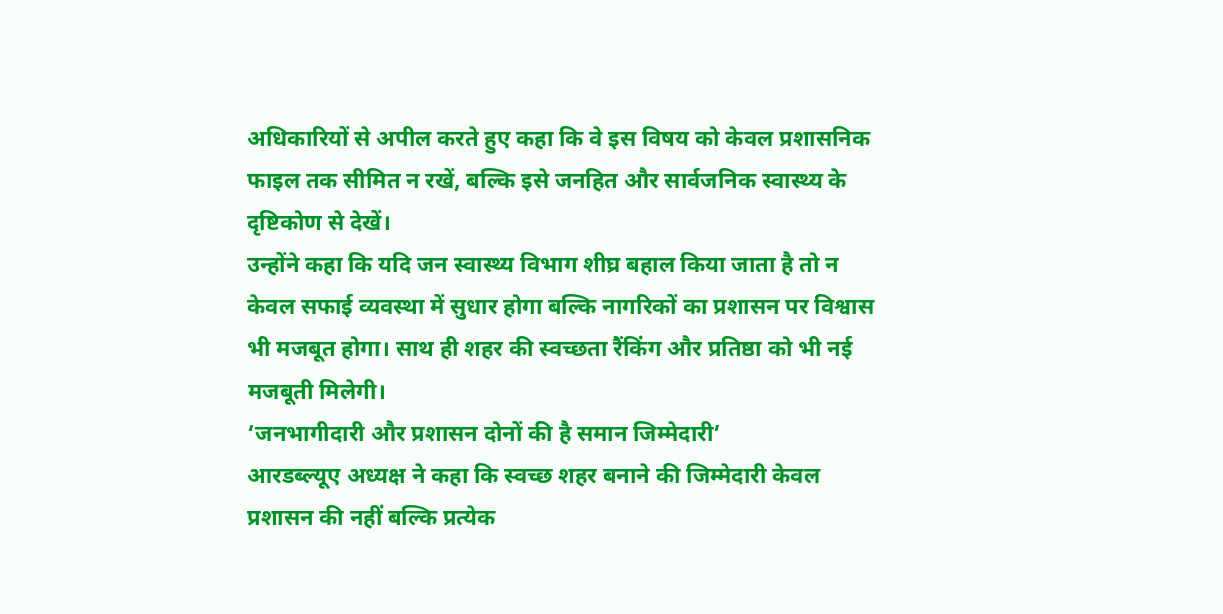अधिकारियों से अपील करते हुए कहा कि वे इस विषय को केवल प्रशासनिक फाइल तक सीमित न रखें, बल्कि इसे जनहित और सार्वजनिक स्वास्थ्य के दृष्टिकोण से देखें।
उन्होंने कहा कि यदि जन स्वास्थ्य विभाग शीघ्र बहाल किया जाता है तो न केवल सफाई व्यवस्था में सुधार होगा बल्कि नागरिकों का प्रशासन पर विश्वास भी मजबूत होगा। साथ ही शहर की स्वच्छता रैंकिंग और प्रतिष्ठा को भी नई मजबूती मिलेगी।
‘जनभागीदारी और प्रशासन दोनों की है समान जिम्मेदारी’
आरडब्ल्यूए अध्यक्ष ने कहा कि स्वच्छ शहर बनाने की जिम्मेदारी केवल प्रशासन की नहीं बल्कि प्रत्येक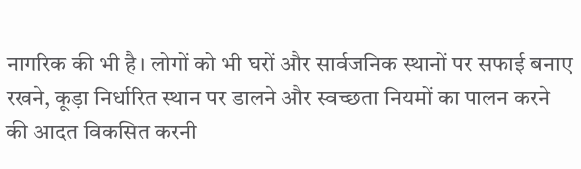नागरिक की भी है। लोगों को भी घरों और सार्वजनिक स्थानों पर सफाई बनाए रखने, कूड़ा निर्धारित स्थान पर डालने और स्वच्छता नियमों का पालन करने की आदत विकसित करनी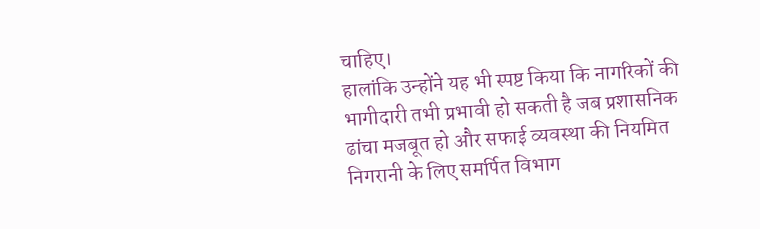चाहिए।
हालांकि उन्होंने यह भी स्पष्ट किया कि नागरिकों की भागीदारी तभी प्रभावी हो सकती है जब प्रशासनिक ढांचा मजबूत हो और सफाई व्यवस्था की नियमित निगरानी के लिए समर्पित विभाग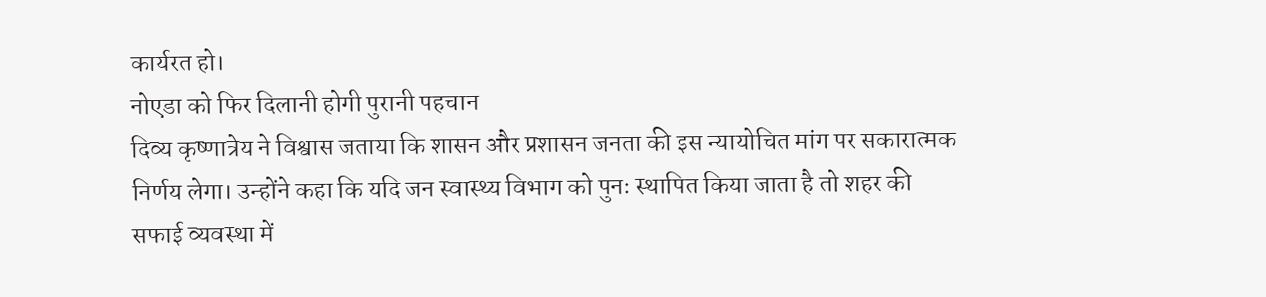कार्यरत हो।
नोएडा को फिर दिलानी होगी पुरानी पहचान
दिव्य कृष्णात्रेय ने विश्वास जताया कि शासन और प्रशासन जनता की इस न्यायोचित मांग पर सकारात्मक निर्णय लेगा। उन्होंने कहा कि यदि जन स्वास्थ्य विभाग को पुनः स्थापित किया जाता है तो शहर की सफाई व्यवस्था में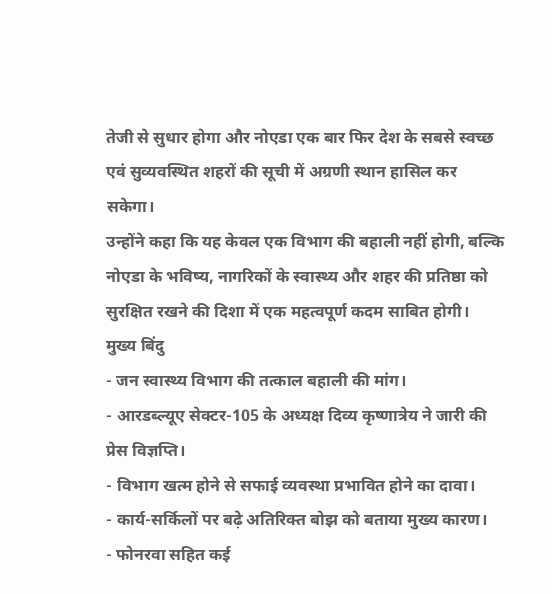तेजी से सुधार होगा और नोएडा एक बार फिर देश के सबसे स्वच्छ एवं सुव्यवस्थित शहरों की सूची में अग्रणी स्थान हासिल कर सकेगा।
उन्होंने कहा कि यह केवल एक विभाग की बहाली नहीं होगी, बल्कि नोएडा के भविष्य, नागरिकों के स्वास्थ्य और शहर की प्रतिष्ठा को सुरक्षित रखने की दिशा में एक महत्वपूर्ण कदम साबित होगी।
मुख्य बिंदु
- जन स्वास्थ्य विभाग की तत्काल बहाली की मांग।
- आरडब्ल्यूए सेक्टर-105 के अध्यक्ष दिव्य कृष्णात्रेय ने जारी की प्रेस विज्ञप्ति।
- विभाग खत्म होने से सफाई व्यवस्था प्रभावित होने का दावा।
- कार्य-सर्किलों पर बढ़े अतिरिक्त बोझ को बताया मुख्य कारण।
- फोनरवा सहित कई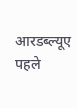आरडब्ल्यूए पहले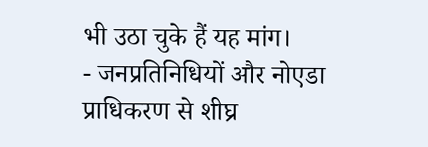भी उठा चुके हैं यह मांग।
- जनप्रतिनिधियों और नोएडा प्राधिकरण से शीघ्र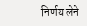निर्णय लेने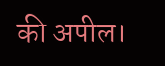की अपील।